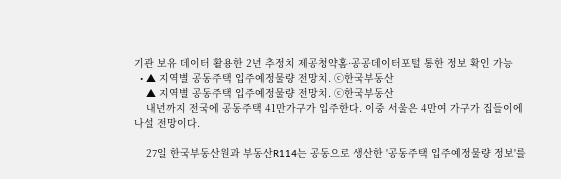기관 보유 데이터 활용한 2년 추정치 제공청약홈·공공데이터포털 통한 정보 확인 가능
  • ▲ 지역별 공동주택 입주예정물량 전망치. ⓒ한국부동산
    ▲ 지역별 공동주택 입주예정물량 전망치. ⓒ한국부동산
    내년까지 전국에 공동주택 41만가구가 입주한다. 이중 서울은 4만여 가구가 집들이에 나설 전망이다.

    27일 한국부동산원과 부동산R114는 공동으로 생산한 '공동주택 입주예정물량 정보'를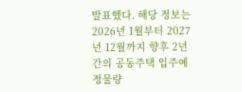발표했다. 해당 정보는 2026년 1월부터 2027년 12월까지 향후 2년간의 공동주택 입주예정물량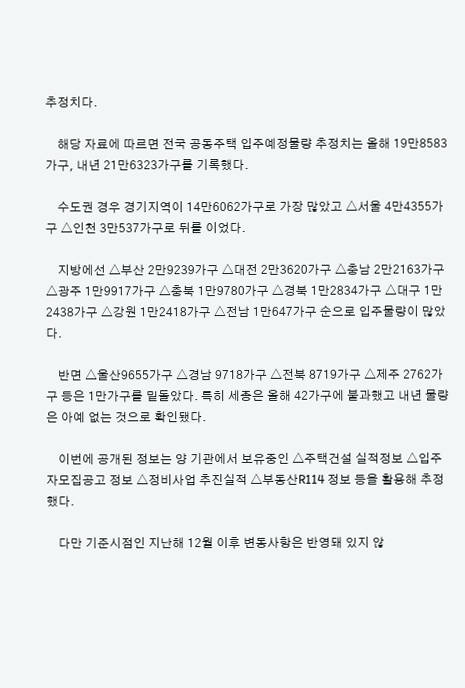추정치다.

    해당 자료에 따르면 전국 공동주택 입주예정물량 추정치는 올해 19만8583가구, 내년 21만6323가구를 기록했다.

    수도권 경우 경기지역이 14만6062가구로 가장 많았고 △서울 4만4355가구 △인천 3만537가구로 뒤를 이었다.

    지방에선 △부산 2만9239가구 △대전 2만3620가구 △충남 2만2163가구 △광주 1만9917가구 △충북 1만9780가구 △경북 1만2834가구 △대구 1만2438가구 △강원 1만2418가구 △전남 1만647가구 순으로 입주물량이 많았다.

    반면 △울산9655가구 △경남 9718가구 △전북 8719가구 △제주 2762가구 등은 1만가구를 밑돌았다. 특히 세종은 올해 42가구에 불과했고 내년 물량은 아예 없는 것으로 확인됐다.

    이번에 공개된 정보는 양 기관에서 보유중인 △주택건설 실적정보 △입주자모집공고 정보 △정비사업 추진실적 △부동산R114 정보 등을 활용해 추정했다.

    다만 기준시점인 지난해 12월 이후 변동사항은 반영돼 있지 않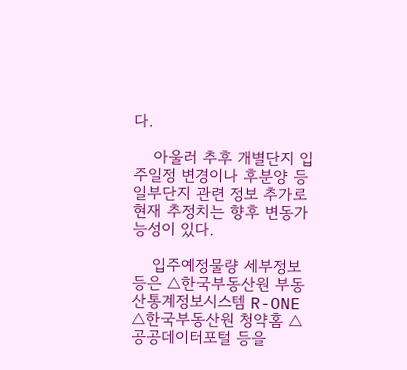다.

    아울러 추후 개별단지 입주일정 변경이나 후분양 등 일부단지 관련 정보 추가로 현재 추정치는 향후 변동가능성이 있다.

    입주예정물량 세부정보 등은 △한국부동산원 부동산통계정보시스템 R-ONE △한국부동산원 청약홈 △공공데이터포털 등을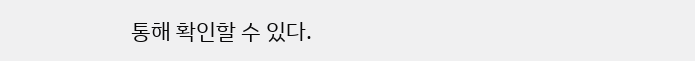통해 확인할 수 있다.